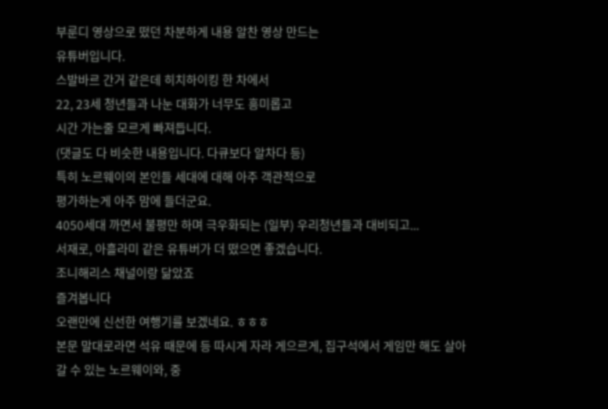부룬디 영상으로 떴던 차분하게 내용 알찬 영상 만드는
유튜버입니다.
스발바르 간거 같은데 히치하이킹 한 차에서
22, 23세 청년들과 나눈 대화가 너무도 흥미롭고
시간 가는줄 모르게 빠져듭니다.
(댓글도 다 비슷한 내용입니다. 다큐보다 알차다 등)
특히 노르웨이의 본인들 세대에 대해 아주 객관적으로
평가하는게 아주 맘에 들더군요.
4050세대 까면서 불평만 하며 극우화되는 (일부) 우리청년들과 대비되고...
서재로, 아흘라미 같은 유튜버가 더 떴으면 좋겠습니다.
조니해리스 채널이랑 닮았죠
즐겨봅니다
오랜만에 신선한 여행기를 보겠네요. ㅎㅎㅎ
본문 말대로라면 석유 때문에 등 따시게 자라 게으르게, 집구석에서 게임만 해도 살아갈 수 있는 노르웨이와, 중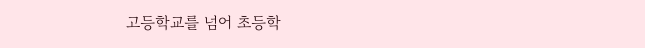고등학교를 넘어 초등학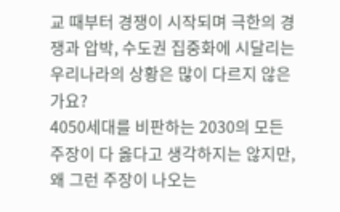교 때부터 경쟁이 시작되며 극한의 경쟁과 압박, 수도권 집중화에 시달리는 우리나라의 상황은 많이 다르지 않은가요?
4050세대를 비판하는 2030의 모든 주장이 다 옳다고 생각하지는 않지만, 왜 그런 주장이 나오는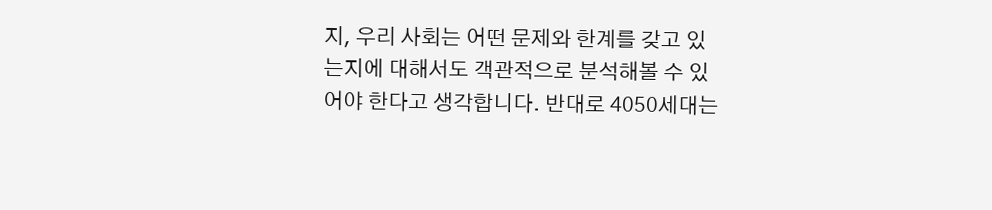지, 우리 사회는 어떤 문제와 한계를 갖고 있는지에 대해서도 객관적으로 분석해볼 수 있어야 한다고 생각합니다. 반대로 4050세대는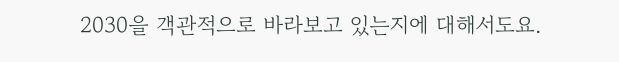2030을 객관적으로 바라보고 있는지에 대해서도요.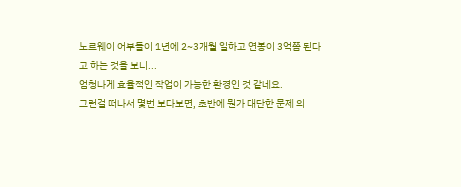노르웨이 어부들이 1년에 2~3개월 일하고 연봉이 3억쯤 된다고 하는 것을 보니...
엄청나게 효율적인 작업이 가능한 환경인 것 같네요.
그런걸 떠나서 몇번 보다보면, 초반에 뭔가 대단한 문제 의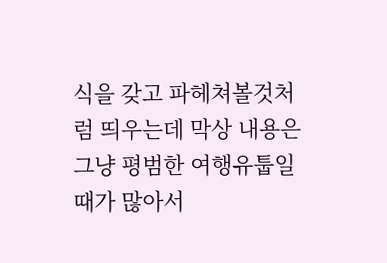식을 갖고 파헤쳐볼것처럼 띄우는데 막상 내용은 그냥 평범한 여행유툽일때가 많아서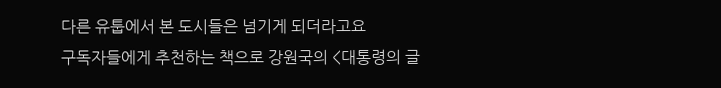다른 유툽에서 본 도시들은 넘기게 되더라고요
구독자들에게 추천하는 책으로 강원국의 <대통령의 글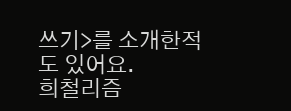쓰기>를 소개한적도 있어요.
희철리즘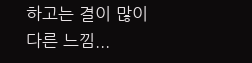하고는 결이 많이 다른 느낌...